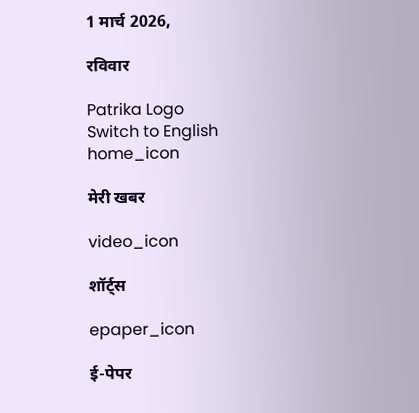1 मार्च 2026,

रविवार

Patrika Logo
Switch to English
home_icon

मेरी खबर

video_icon

शॉर्ट्स

epaper_icon

ई-पेपर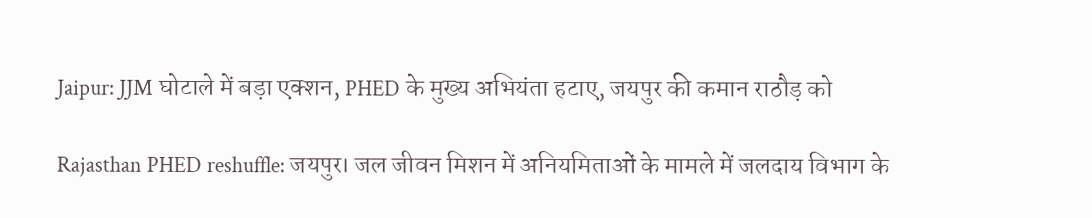Jaipur: JJM घोटाले में बड़ा एक्शन, PHED के मुख्य अभियंता हटाए, जयपुर की कमान राठौड़ को

Rajasthan PHED reshuffle: जयपुर। जल जीवन मिशन में अनियमिताओं के मामले में जलदाय विभाग के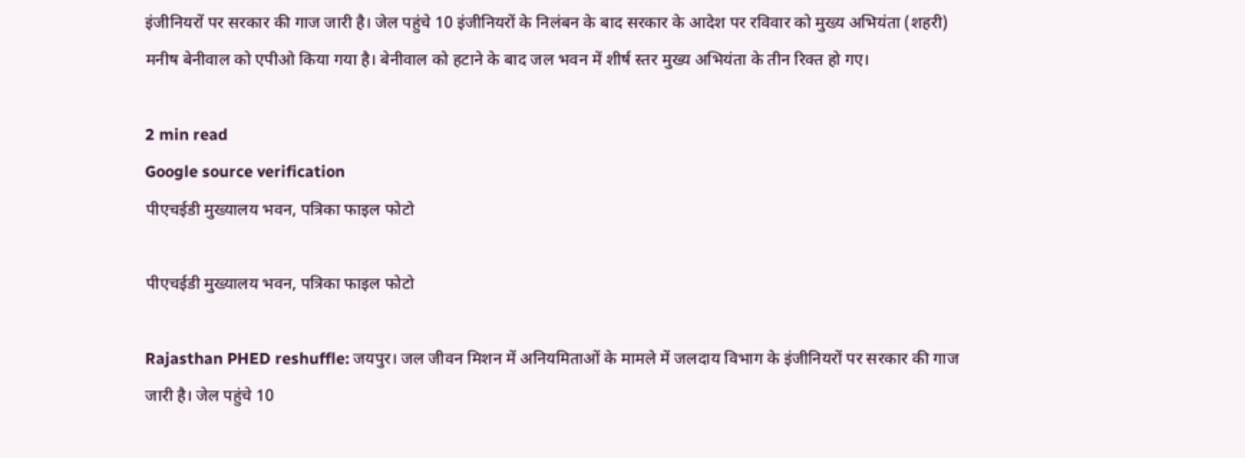इंजीनियरों पर सरकार की गाज जारी है। जेल पहुंचे 10 इंजीनियरों के निलंबन के बाद सरकार के आदेश पर रविवार को मुख्य अभियंता (शहरी) मनीष बेनीवाल को एपीओ किया गया है। बेनीवाल को हटाने के बाद जल भवन में शीर्ष स्तर मुख्य अभियंता के तीन रिक्त हो गए।

2 min read
Google source verification
पीएचईडी मुख्यालय भवन, पत्रिका फाइल फोटो

पीएचईडी मुख्यालय भवन, पत्रिका फाइल फोटो

Rajasthan PHED reshuffle: जयपुर। जल जीवन मिशन में अनियमिताओं के मामले में जलदाय विभाग के इंजीनियरों पर सरकार की गाज जारी है। जेल पहुंचे 10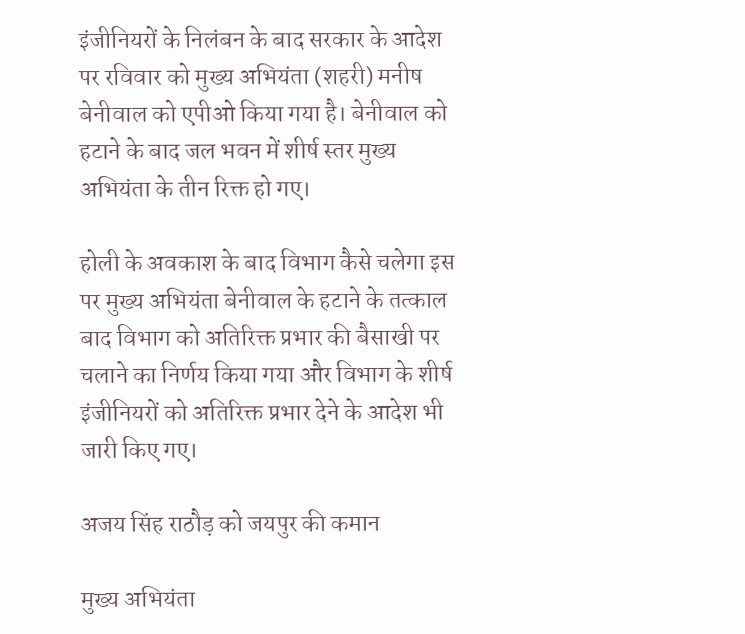इंजीनियरों के निलंबन के बाद सरकार के आदेश पर रविवार को मुख्य अभियंता (शहरी) मनीष बेनीवाल को एपीओ किया गया है। बेनीवाल को हटाने के बाद जल भवन में शीर्ष स्तर मुख्य अभियंता के तीन रिक्त हो गए।

होली के अवकाश के बाद विभाग कैसे चलेगा इस पर मुख्य अभियंता बेनीवाल के हटाने के तत्काल बाद विभाग को अतिरिक्त प्रभार की बैसाखी पर चलाने का निर्णय किया गया और विभाग के शीर्ष इंजीनियरों को अतिरिक्त प्रभार देने के आदेश भी जारी किए गए।

अजय सिंह राठौड़ को जयपुर की कमान

मुख्य अभियंता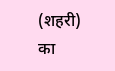(शहरी) का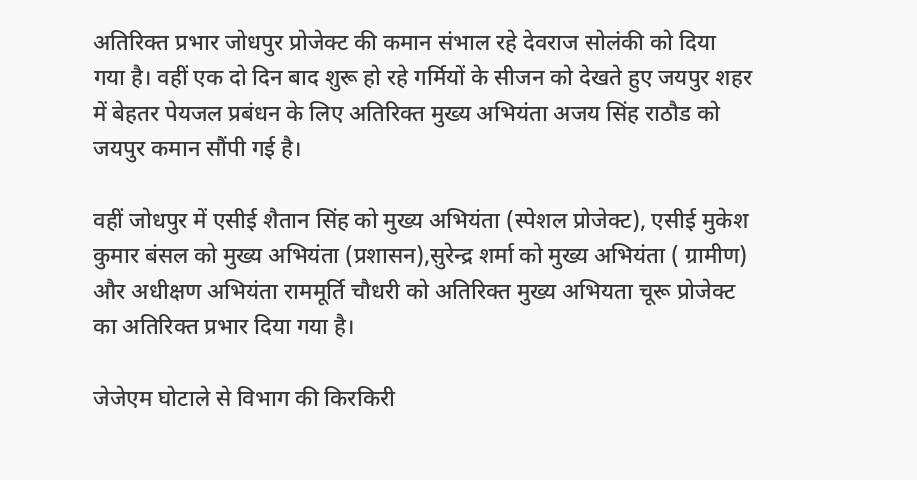अतिरिक्त प्रभार जोधपुर प्रोजेक्ट की कमान संभाल रहे देवराज सोलंकी को दिया गया है। वहीं एक दो दिन बाद शुरू हो रहे गर्मियों के सीजन को देखते हुए जयपुर शहर में बेहतर पेयजल प्रबंधन के लिए अतिरिक्त मुख्य अभियंता अजय सिंह राठौड को जयपुर कमान सौंपी गई है।

वहीं जोधपुर में एसीई शैतान सिंह को मुख्य अभियंता (स्पेशल प्रोजेक्ट), एसीई मुकेश कुमार बंसल को मुख्य अभियंता (प्रशासन),सुरेन्द्र शर्मा को मुख्य अभियंता ( ग्रामीण) और अधीक्षण अभियंता राममूर्ति चौधरी को अतिरिक्त मुख्य अभियता चूरू प्रोजेक्ट का अतिरिक्त प्रभार दिया गया है।

जेजेएम घोटाले से विभाग की किरकिरी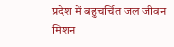प्रदेश में बहुचर्चित जल जीवन मिशन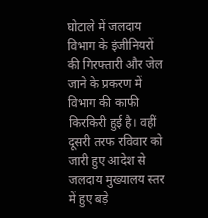घोटाले में जलदाय विभाग के इंजीनियरों की गिरफ्तारी और जेल जाने के प्रकरण में विभाग की काफी किरकिरी हुई है। वहीं दूसरी तरफ रविवार को जारी हुए आदेश से जलदाय मुख्यालय स्तर में हुए बड़े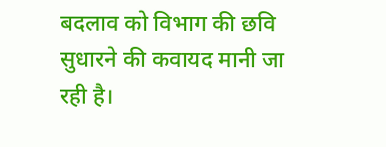बदलाव को विभाग की छवि सुधारने की कवायद मानी जा रही है।